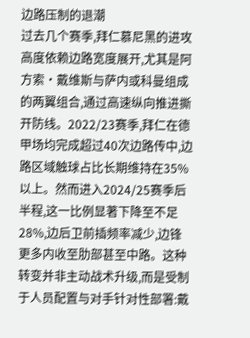边路压制的退潮
过去几个赛季,拜仁慕尼黑的进攻高度依赖边路宽度展开,尤其是阿方索·戴维斯与萨内或科曼组成的两翼组合,通过高速纵向推进撕开防线。2022/23赛季,拜仁在德甲场均完成超过40次边路传中,边路区域触球占比长期维持在35%以上。然而进入2024/25赛季后半程,这一比例显著下降至不足28%,边后卫前插频率减少,边锋更多内收至肋部甚至中路。这种转变并非主动战术升级,而是受制于人员配置与对手针对性部署:戴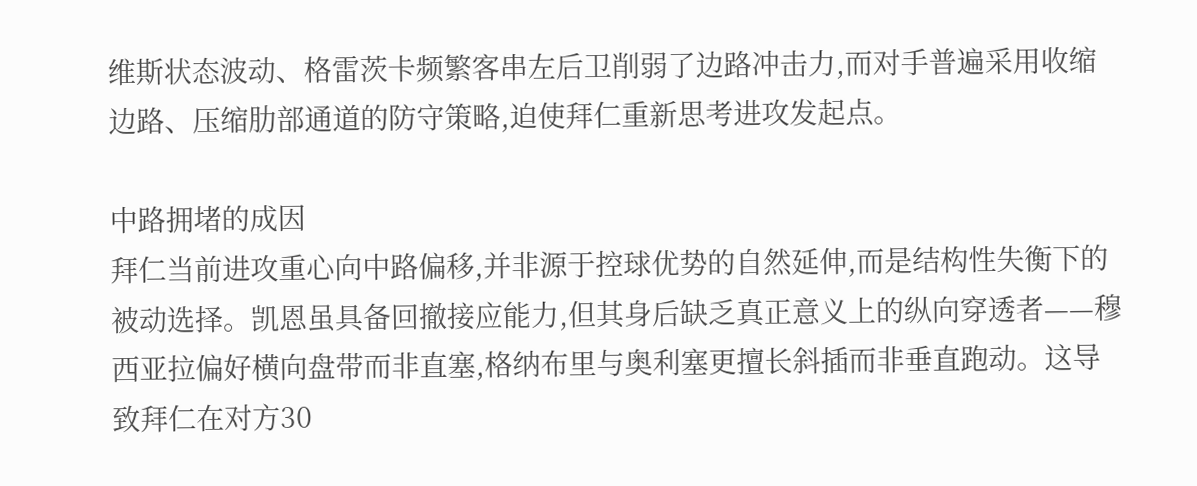维斯状态波动、格雷茨卡频繁客串左后卫削弱了边路冲击力,而对手普遍采用收缩边路、压缩肋部通道的防守策略,迫使拜仁重新思考进攻发起点。

中路拥堵的成因
拜仁当前进攻重心向中路偏移,并非源于控球优势的自然延伸,而是结构性失衡下的被动选择。凯恩虽具备回撤接应能力,但其身后缺乏真正意义上的纵向穿透者——穆西亚拉偏好横向盘带而非直塞,格纳布里与奥利塞更擅长斜插而非垂直跑动。这导致拜仁在对方30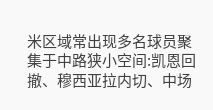米区域常出现多名球员聚集于中路狭小空间:凯恩回撤、穆西亚拉内切、中场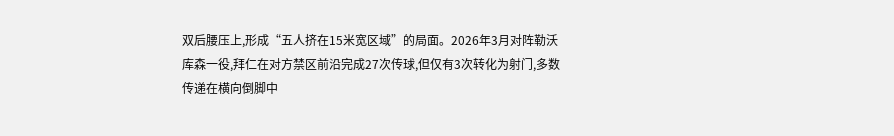双后腰压上,形成“五人挤在15米宽区域”的局面。2026年3月对阵勒沃库森一役,拜仁在对方禁区前沿完成27次传球,但仅有3次转化为射门,多数传递在横向倒脚中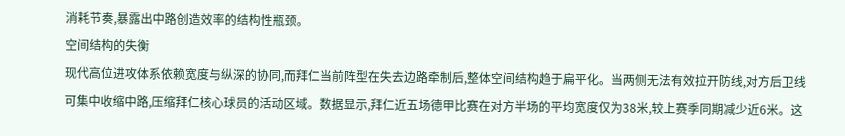消耗节奏,暴露出中路创造效率的结构性瓶颈。
空间结构的失衡
现代高位进攻体系依赖宽度与纵深的协同,而拜仁当前阵型在失去边路牵制后,整体空间结构趋于扁平化。当两侧无法有效拉开防线,对方后卫线可集中收缩中路,压缩拜仁核心球员的活动区域。数据显示,拜仁近五场德甲比赛在对方半场的平均宽度仅为38米,较上赛季同期减少近6米。这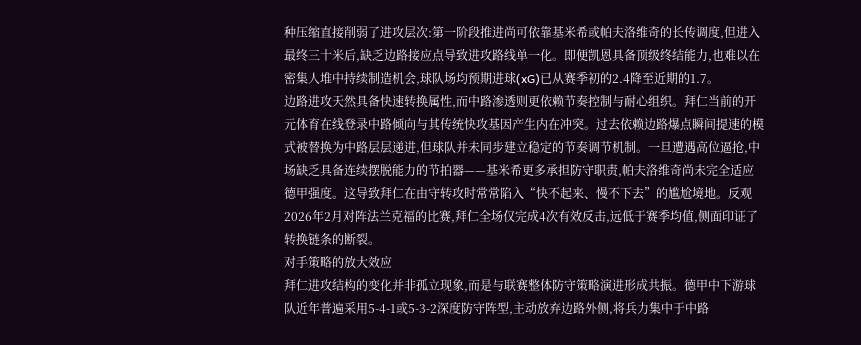种压缩直接削弱了进攻层次:第一阶段推进尚可依靠基米希或帕夫洛维奇的长传调度,但进入最终三十米后,缺乏边路接应点导致进攻路线单一化。即便凯恩具备顶级终结能力,也难以在密集人堆中持续制造机会,球队场均预期进球(xG)已从赛季初的2.4降至近期的1.7。
边路进攻天然具备快速转换属性,而中路渗透则更依赖节奏控制与耐心组织。拜仁当前的开元体育在线登录中路倾向与其传统快攻基因产生内在冲突。过去依赖边路爆点瞬间提速的模式被替换为中路层层递进,但球队并未同步建立稳定的节奏调节机制。一旦遭遇高位逼抢,中场缺乏具备连续摆脱能力的节拍器——基米希更多承担防守职责,帕夫洛维奇尚未完全适应德甲强度。这导致拜仁在由守转攻时常常陷入“快不起来、慢不下去”的尴尬境地。反观2026年2月对阵法兰克福的比赛,拜仁全场仅完成4次有效反击,远低于赛季均值,侧面印证了转换链条的断裂。
对手策略的放大效应
拜仁进攻结构的变化并非孤立现象,而是与联赛整体防守策略演进形成共振。德甲中下游球队近年普遍采用5-4-1或5-3-2深度防守阵型,主动放弃边路外侧,将兵力集中于中路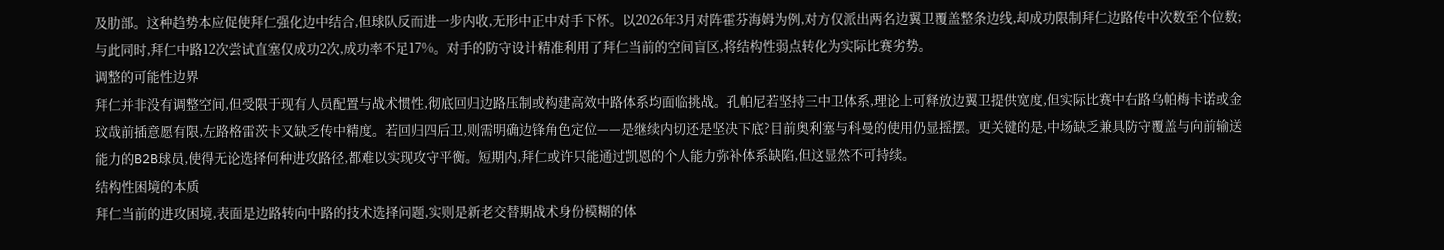及肋部。这种趋势本应促使拜仁强化边中结合,但球队反而进一步内收,无形中正中对手下怀。以2026年3月对阵霍芬海姆为例,对方仅派出两名边翼卫覆盖整条边线,却成功限制拜仁边路传中次数至个位数;与此同时,拜仁中路12次尝试直塞仅成功2次,成功率不足17%。对手的防守设计精准利用了拜仁当前的空间盲区,将结构性弱点转化为实际比赛劣势。
调整的可能性边界
拜仁并非没有调整空间,但受限于现有人员配置与战术惯性,彻底回归边路压制或构建高效中路体系均面临挑战。孔帕尼若坚持三中卫体系,理论上可释放边翼卫提供宽度,但实际比赛中右路乌帕梅卡诺或金玟哉前插意愿有限,左路格雷茨卡又缺乏传中精度。若回归四后卫,则需明确边锋角色定位——是继续内切还是坚决下底?目前奥利塞与科曼的使用仍显摇摆。更关键的是,中场缺乏兼具防守覆盖与向前输送能力的B2B球员,使得无论选择何种进攻路径,都难以实现攻守平衡。短期内,拜仁或许只能通过凯恩的个人能力弥补体系缺陷,但这显然不可持续。
结构性困境的本质
拜仁当前的进攻困境,表面是边路转向中路的技术选择问题,实则是新老交替期战术身份模糊的体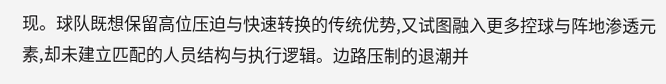现。球队既想保留高位压迫与快速转换的传统优势,又试图融入更多控球与阵地渗透元素,却未建立匹配的人员结构与执行逻辑。边路压制的退潮并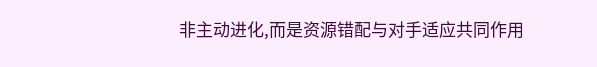非主动进化,而是资源错配与对手适应共同作用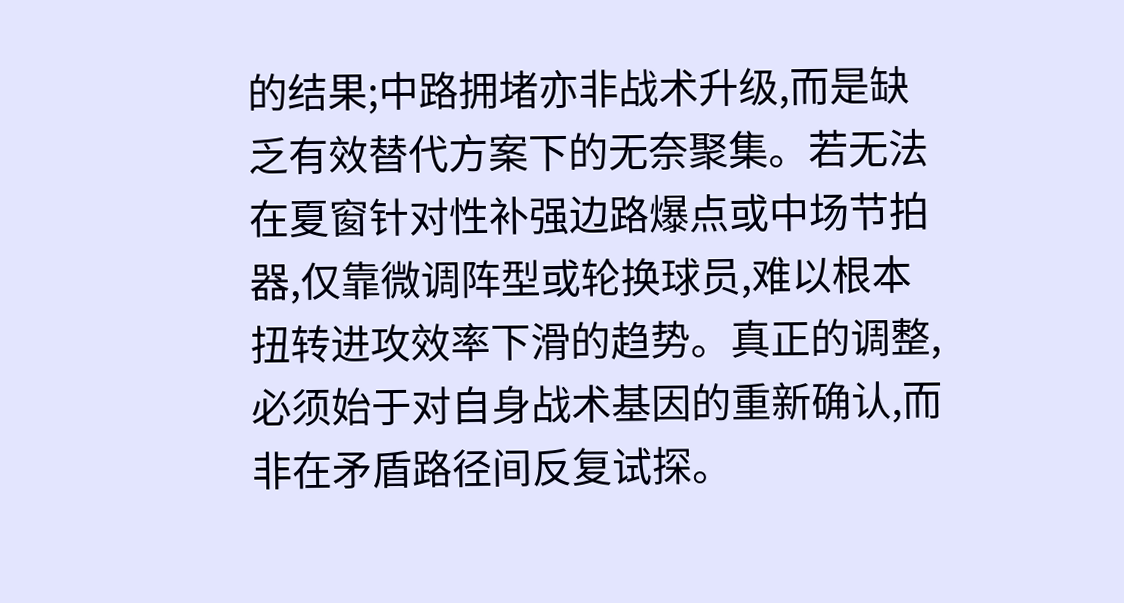的结果;中路拥堵亦非战术升级,而是缺乏有效替代方案下的无奈聚集。若无法在夏窗针对性补强边路爆点或中场节拍器,仅靠微调阵型或轮换球员,难以根本扭转进攻效率下滑的趋势。真正的调整,必须始于对自身战术基因的重新确认,而非在矛盾路径间反复试探。